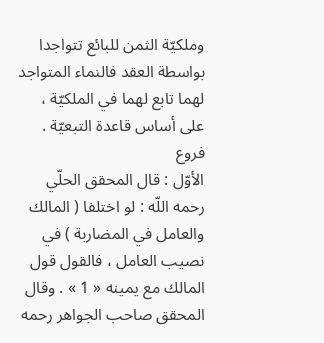وملكيّة الثمن للبائع تتواجدا بواسطة العقد فالنماء المتواجد لهما تابع لهما في الملكيّة ، على أساس قاعدة التبعيّة .
فروع
الأوّل : قال المحقق الحلّي رحمه اللّه : لو اختلفا ( المالك والعامل في المضاربة ) في نصيب العامل ، فالقول قول المالك مع يمينه « 1 » . وقال المحقق صاحب الجواهر رحمه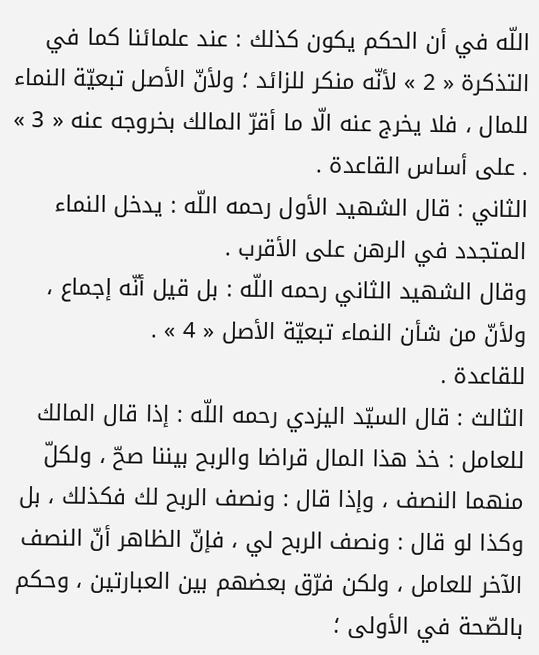اللّه في أن الحكم يكون كذلك : عند علمائنا كما في التذكرة « 2 » لأنّه منكر للزائد ؛ ولأنّ الأصل تبعيّة النماء للمال ، فلا يخرج عنه الّا ما أقرّ المالك بخروجه عنه « 3 » . على أساس القاعدة .
الثاني : قال الشهيد الأول رحمه اللّه : يدخل النماء المتجدد في الرهن على الأقرب .
وقال الشهيد الثاني رحمه اللّه : بل قيل أنّه إجماع ، ولأنّ من شأن النماء تبعيّة الأصل « 4 » .
للقاعدة .
الثالث : قال السيّد اليزدي رحمه اللّه : إذا قال المالك للعامل : خذ هذا المال قراضا والربح بيننا صحّ ، ولكلّ منهما النصف ، وإذا قال : ونصف الربح لك فكذلك ، بل وكذا لو قال : ونصف الربح لي ، فإنّ الظاهر أنّ النصف الآخر للعامل ، ولكن فرّق بعضهم بين العبارتين ، وحكم بالصّحة في الأولى ؛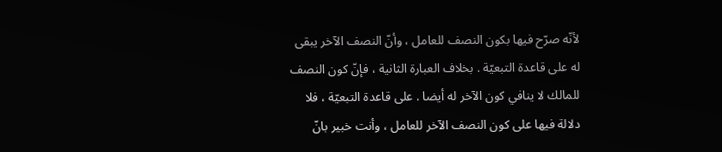لأنّه صرّح فيها بكون النصف للعامل ، وأنّ النصف الآخر يبقى له على قاعدة التبعيّة . بخلاف العبارة الثانية ، فإنّ كون النصف للمالك لا ينافي كون الآخر له أيضا . على قاعدة التبعيّة ، فلا دلالة فيها على كون النصف الآخر للعامل ، وأنت خبير بانّ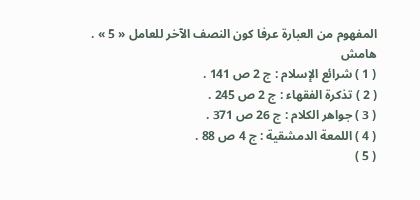المفهوم من العبارة عرفا كون النصف الآخر للعامل « 5 » .
هامش
( 1 ) شرائع الإسلام : ج 2 ص 141 .
( 2 ) تذكرة الفقهاء : ج 2 ص 245 .
( 3 ) جواهر الكلام : ج 26 ص 371 .
( 4 ) اللمعة الدمشقية : ج 4 ص 88 .
( 5 )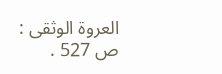العروة الوثقى : ص 527 .